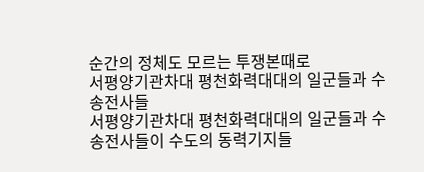순간의 정체도 모르는 투쟁본때로
서평양기관차대 평천화력대대의 일군들과 수송전사들
서평양기관차대 평천화력대대의 일군들과 수송전사들이 수도의 동력기지들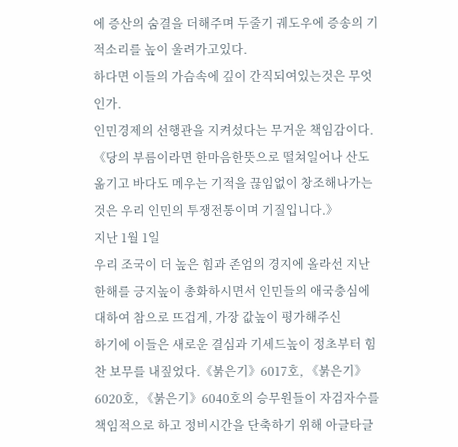에 증산의 숨결을 더해주며 두줄기 궤도우에 증송의 기적소리를 높이 울려가고있다.
하다면 이들의 가슴속에 깊이 간직되여있는것은 무엇인가.
인민경제의 선행관을 지켜섰다는 무거운 책임감이다.
《당의 부름이라면 한마음한뜻으로 떨쳐일어나 산도 옮기고 바다도 메우는 기적을 끊임없이 창조해나가는것은 우리 인민의 투쟁전통이며 기질입니다.》
지난 1월 1일
우리 조국이 더 높은 힘과 존엄의 경지에 올라선 지난 한해를 긍지높이 총화하시면서 인민들의 애국충심에 대하여 참으로 뜨겁게, 가장 값높이 평가해주신
하기에 이들은 새로운 결심과 기세드높이 정초부터 힘찬 보무를 내짚었다.《붉은기》6017호, 《붉은기》6020호, 《붉은기》6040호의 승무원들이 자검자수를 책임적으로 하고 정비시간을 단축하기 위해 아글타글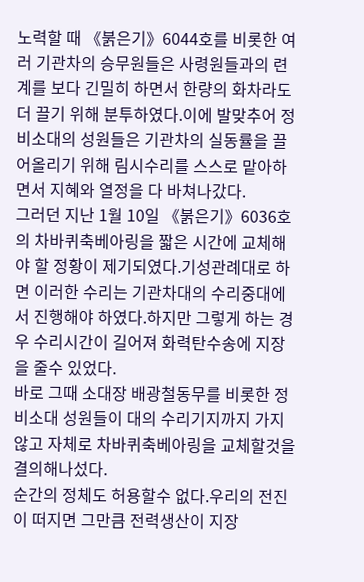노력할 때 《붉은기》6044호를 비롯한 여러 기관차의 승무원들은 사령원들과의 련계를 보다 긴밀히 하면서 한량의 화차라도 더 끌기 위해 분투하였다.이에 발맞추어 정비소대의 성원들은 기관차의 실동률을 끌어올리기 위해 림시수리를 스스로 맡아하면서 지혜와 열정을 다 바쳐나갔다.
그러던 지난 1월 10일 《붉은기》6036호의 차바퀴축베아링을 짧은 시간에 교체해야 할 정황이 제기되였다.기성관례대로 하면 이러한 수리는 기관차대의 수리중대에서 진행해야 하였다.하지만 그렇게 하는 경우 수리시간이 길어져 화력탄수송에 지장을 줄수 있었다.
바로 그때 소대장 배광철동무를 비롯한 정비소대 성원들이 대의 수리기지까지 가지 않고 자체로 차바퀴축베아링을 교체할것을 결의해나섰다.
순간의 정체도 허용할수 없다.우리의 전진이 떠지면 그만큼 전력생산이 지장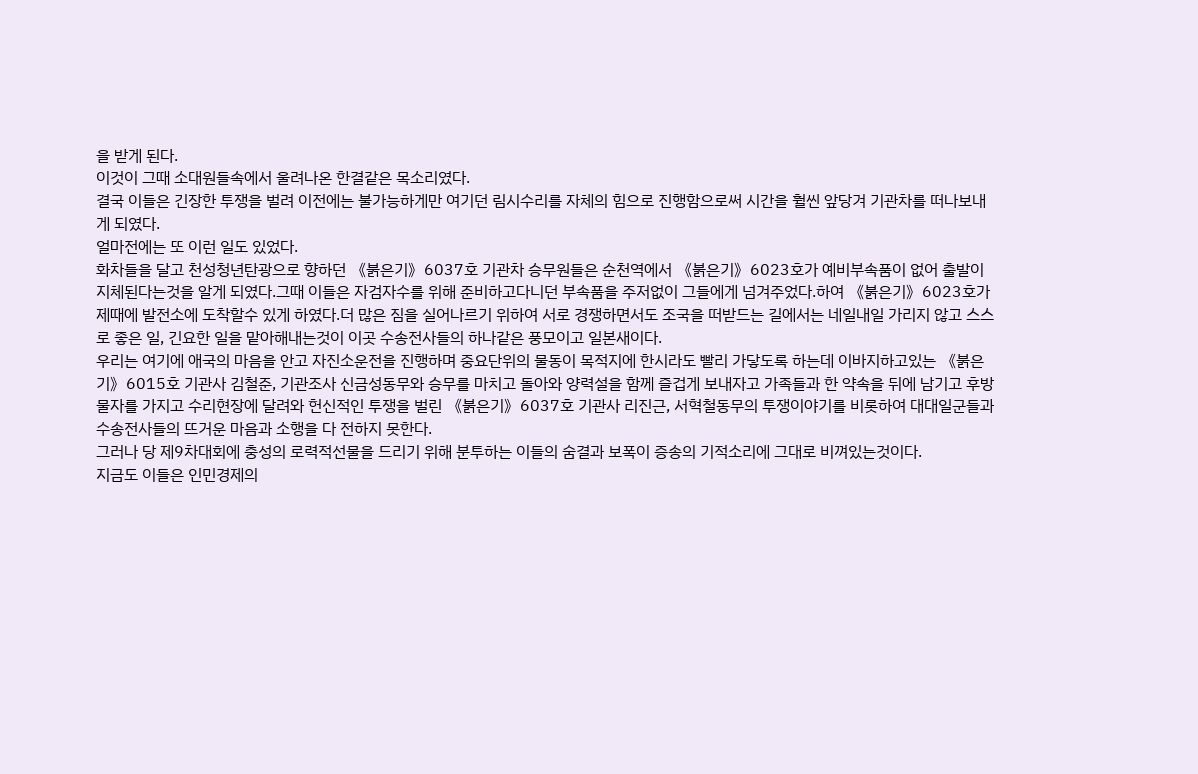을 받게 된다.
이것이 그때 소대원들속에서 울려나온 한결같은 목소리였다.
결국 이들은 긴장한 투쟁을 벌려 이전에는 불가능하게만 여기던 림시수리를 자체의 힘으로 진행함으로써 시간을 훨씬 앞당겨 기관차를 떠나보내게 되였다.
얼마전에는 또 이런 일도 있었다.
화차들을 달고 천성청년탄광으로 향하던 《붉은기》6037호 기관차 승무원들은 순천역에서 《붉은기》6023호가 예비부속품이 없어 출발이 지체된다는것을 알게 되였다.그때 이들은 자검자수를 위해 준비하고다니던 부속품을 주저없이 그들에게 넘겨주었다.하여 《붉은기》6023호가 제때에 발전소에 도착할수 있게 하였다.더 많은 짐을 실어나르기 위하여 서로 경쟁하면서도 조국을 떠받드는 길에서는 네일내일 가리지 않고 스스로 좋은 일, 긴요한 일을 맡아해내는것이 이곳 수송전사들의 하나같은 풍모이고 일본새이다.
우리는 여기에 애국의 마음을 안고 자진소운전을 진행하며 중요단위의 물동이 목적지에 한시라도 빨리 가닿도록 하는데 이바지하고있는 《붉은기》6015호 기관사 김철준, 기관조사 신금성동무와 승무를 마치고 돌아와 양력설을 함께 즐겁게 보내자고 가족들과 한 약속을 뒤에 남기고 후방물자를 가지고 수리현장에 달려와 헌신적인 투쟁을 벌린 《붉은기》6037호 기관사 리진근, 서혁철동무의 투쟁이야기를 비롯하여 대대일군들과 수송전사들의 뜨거운 마음과 소행을 다 전하지 못한다.
그러나 당 제9차대회에 충성의 로력적선물을 드리기 위해 분투하는 이들의 숨결과 보폭이 증송의 기적소리에 그대로 비껴있는것이다.
지금도 이들은 인민경제의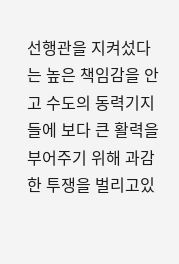선행관을 지켜섰다는 높은 책임감을 안고 수도의 동력기지들에 보다 큰 활력을 부어주기 위해 과감한 투쟁을 벌리고있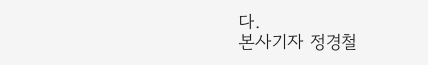다.
본사기자 정경철